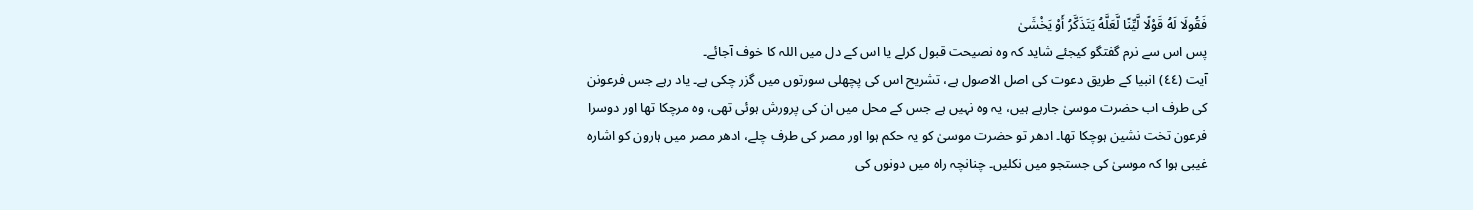فَقُولَا لَهُ قَوْلًا لَّيِّنًا لَّعَلَّهُ يَتَذَكَّرُ أَوْ يَخْشَىٰ
پس اس سے نرم گفتگو کیجئے شاید کہ وہ نصیحت قبول کرلے یا اس کے دل میں اللہ کا خوف آجائے۔
آیت (٤٤) انبیا کے طریق دعوت کی اصل الاصول ہے، تشریح اس کی پچھلی سورتوں میں گزر چکی ہے۔ یاد رہے جس فرعونن کی طرف اب حضرت موسیٰ جارہے ہیں، یہ وہ نہیں ہے جس کے محل میں ان کی پرورش ہوئی تھی، وہ مرچکا تھا اور دوسرا فرعون تخت نشین ہوچکا تھا۔ ادھر تو حضرت موسیٰ کو یہ حکم ہوا اور مصر کی طرف چلے، ادھر مصر میں ہارون کو اشارہ غیبی ہوا کہ موسیٰ کی جستجو میں نکلیں۔ چنانچہ راہ میں دونوں کی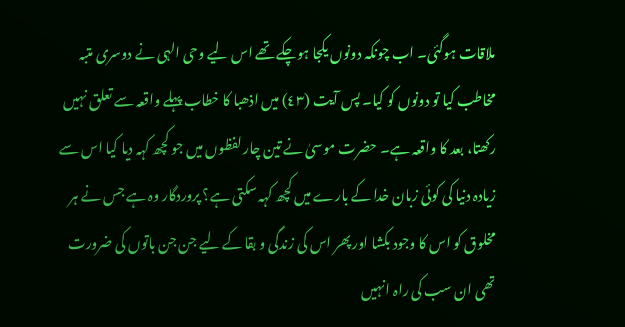ملاقات ہوگئی۔ اب چونکہ دونوں یکجا ہوچکے تھے اس لیے وحی الہی نے دوسری متبہ مخاطب کیا تو دونوں کو کیا۔ پس آیت (٤٣) میں اذھبا کا خطاب پہلے واقعہ سے تعلق نہیں رکھتا، بعد کا واقعہ ہے۔ حضرت موسیٰ نے تین چار لفظوں میں جو کچھ کہہ دیا کیا اس سے زیادہ دنیا کی کوئی زبان خدا کے بارے میں کچھ کہہ سکتی ہے؟ پروردگار وہ ہے جس نے ہر مخلوق کو اس کا وجود بکشا اور پھر اس کی زندگی و بقا کے لیے جن جن باتوں کی ضرورت تھی ان سب کی راہ انہیں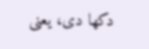دکھا دی، یعنی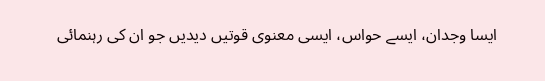ایسا وجدان، ایسے حواس، ایسی معنوی قوتیں دیدیں جو ان کی رہنمائی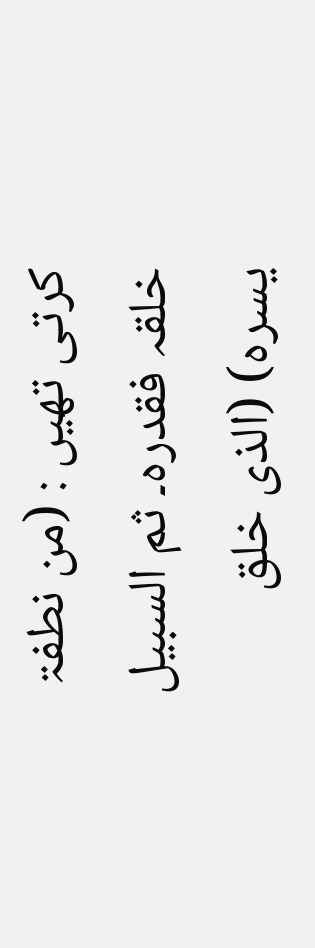کرتی تھیں : (من نطفۃ خلقہ فقدرہ۔ ثم السبیل یسرہ) (الذی خلق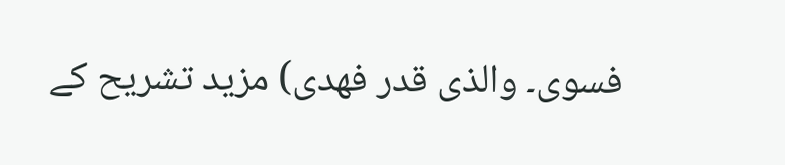فسوی۔ والذی قدر فھدی) مزید تشریح کے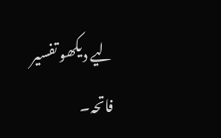لیے دیکھو تفسیر فاتحہ۔